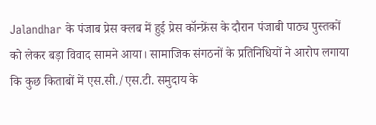Jalandhar के पंजाब प्रेस क्लब में हुई प्रेस कॉन्फ्रेंस के दौरान पंजाबी पाठ्य पुस्तकों को लेकर बड़ा विवाद सामने आया। सामाजिक संगठनों के प्रतिनिधियों ने आरोप लगाया कि कुछ किताबों में एस.सी./एस.टी. समुदाय के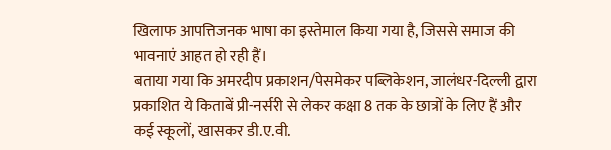खिलाफ आपत्तिजनक भाषा का इस्तेमाल किया गया है, जिससे समाज की भावनाएं आहत हो रही हैं।
बताया गया कि अमरदीप प्रकाशन/पेसमेकर पब्लिकेशन, जालंधर-दिल्ली द्वारा प्रकाशित ये किताबें प्री-नर्सरी से लेकर कक्षा 8 तक के छात्रों के लिए हैं और कई स्कूलों, खासकर डी.ए.वी.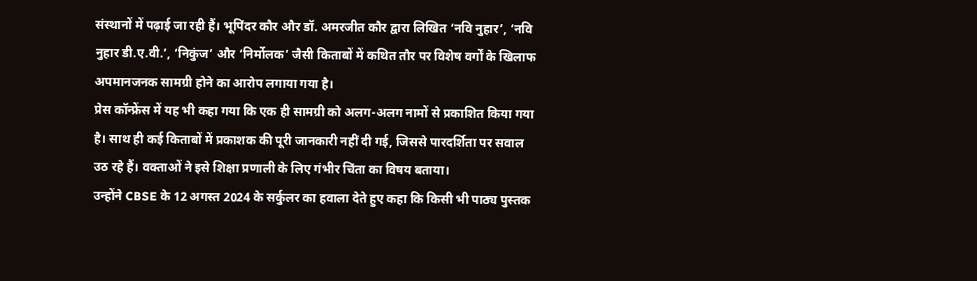संस्थानों में पढ़ाई जा रही हैं। भूपिंदर कौर और डॉ. अमरजीत कौर द्वारा लिखित ‘नवि नुहार’, ‘नवि नुहार डी.ए.वी.’, ‘निकुंज’ और ‘निर्मोलक’ जैसी किताबों में कथित तौर पर विशेष वर्गों के खिलाफ अपमानजनक सामग्री होने का आरोप लगाया गया है।
प्रेस कॉन्फ्रेंस में यह भी कहा गया कि एक ही सामग्री को अलग-अलग नामों से प्रकाशित किया गया है। साथ ही कई किताबों में प्रकाशक की पूरी जानकारी नहीं दी गई, जिससे पारदर्शिता पर सवाल उठ रहे हैं। वक्ताओं ने इसे शिक्षा प्रणाली के लिए गंभीर चिंता का विषय बताया।
उन्होंने CBSE के 12 अगस्त 2024 के सर्कुलर का हवाला देते हुए कहा कि किसी भी पाठ्य पुस्तक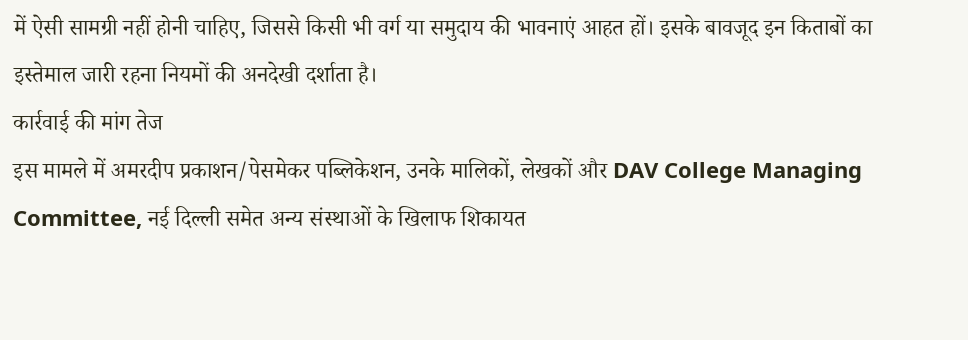में ऐसी सामग्री नहीं होनी चाहिए, जिससे किसी भी वर्ग या समुदाय की भावनाएं आहत हों। इसके बावजूद इन किताबों का इस्तेमाल जारी रहना नियमों की अनदेखी दर्शाता है।
कार्रवाई की मांग तेज
इस मामले में अमरदीप प्रकाशन/पेसमेकर पब्लिकेशन, उनके मालिकों, लेखकों और DAV College Managing Committee, नई दिल्ली समेत अन्य संस्थाओं के खिलाफ शिकायत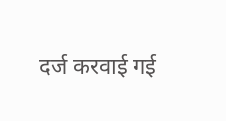दर्ज करवाई गई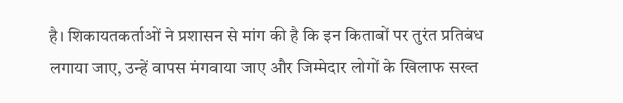है। शिकायतकर्ताओं ने प्रशासन से मांग की है कि इन किताबों पर तुरंत प्रतिबंध लगाया जाए, उन्हें वापस मंगवाया जाए और जिम्मेदार लोगों के खिलाफ सख्त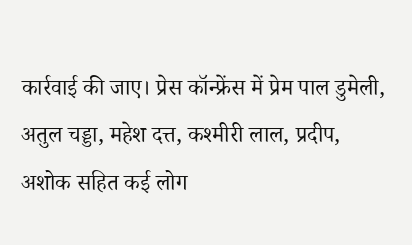कार्रवाई की जाए। प्रेस कॉन्फ्रेंस में प्रेम पाल डुमेली, अतुल चड्डा, महेश दत्त, कश्मीरी लाल, प्रदीप, अशोक सहित कई लोग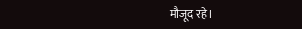मौजूद रहे।